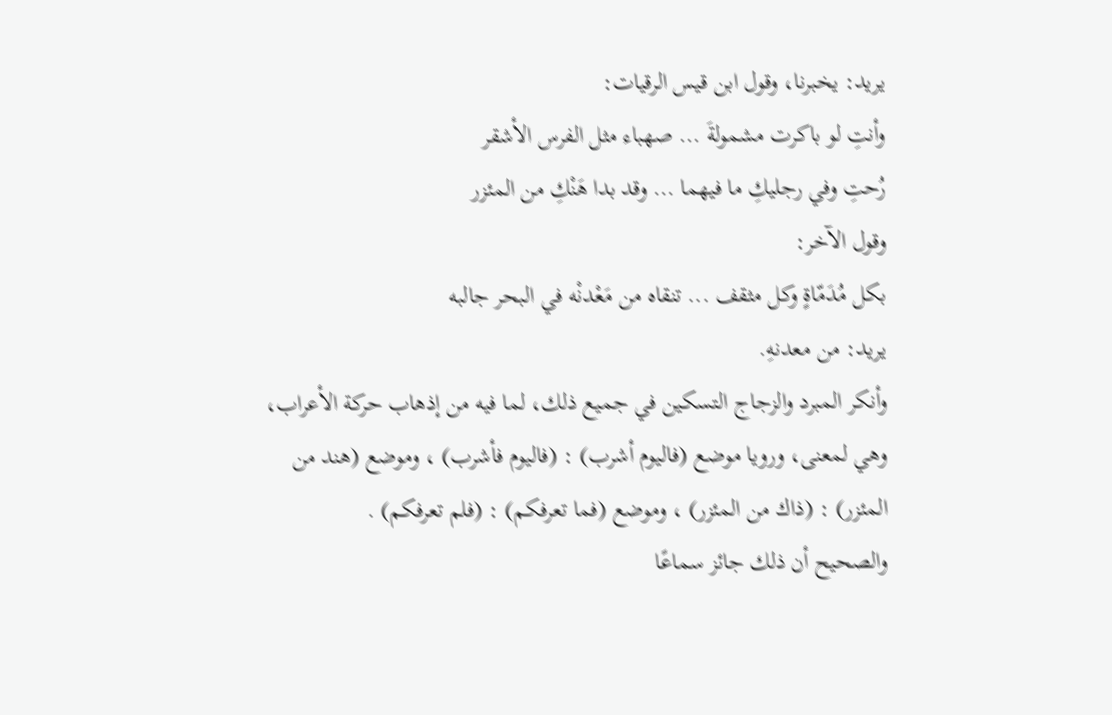يريد: يخبرنا، وقول ابن قيس الرقيات:
وأنتِ لو باكرت مشمولةَ ... صهباء مثل الفرس الأشقر
رُحتِ وفي رجليكِ ما فيهما ... وقد بدا هَنْكِ من المئزر
وقول الآخر:
بكل مُدَمّاةٍ وكل مثقف ... تنقاه من مَعْدنْه في البحر جالبه
يريد: من معدنهِ.
وأنكر المبرد والزجاج التسكين في جميع ذلك، لما فيه من إذهاب حركة الأعراب، وهي لمعنى، ورويا موضع (فاليوم أشرب) : (فاليوم فأشرب) ، وموضع (هند من المئزر) : (ذاك من المئزر) ، وموضع (فما تعرفكم) : (فلم تعرفكم) .
والصحيح أن ذلك جائز سماعًا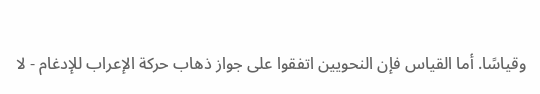وقياسًا. أما القياس فإن النحويين اتفقوا على جواز ذهاب حركة الإعراب للإدغام - لا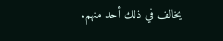يخالف في ذلك أحد منهم.